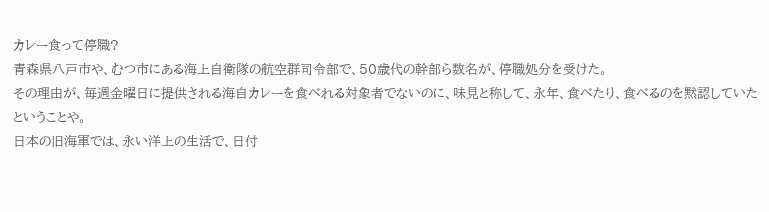カレー食って停職?
青森県八戸市や、むつ市にある海上自衛隊の航空群司令部で、50歳代の幹部ら数名が、停職処分を受けた。
その理由が、毎週金曜日に提供される海自カレーを食べれる対象者でないのに、味見と称して、永年、食べたり、食べるのを黙認していたということや。
日本の旧海軍では、永い洋上の生活で、日付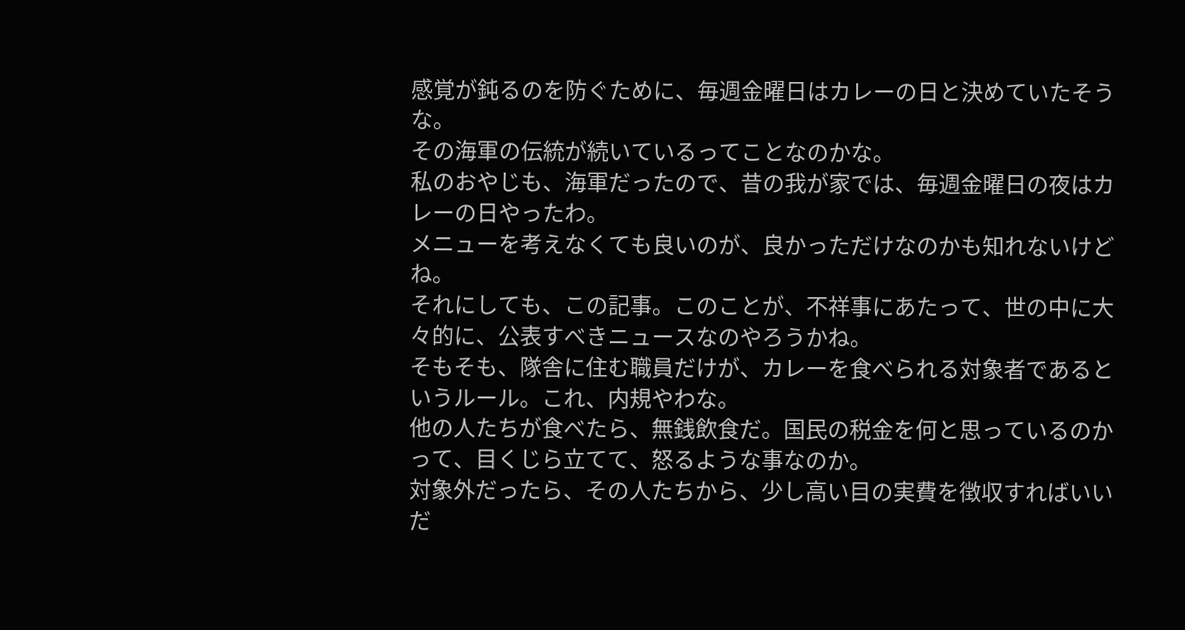感覚が鈍るのを防ぐために、毎週金曜日はカレーの日と決めていたそうな。
その海軍の伝統が続いているってことなのかな。
私のおやじも、海軍だったので、昔の我が家では、毎週金曜日の夜はカレーの日やったわ。
メニューを考えなくても良いのが、良かっただけなのかも知れないけどね。
それにしても、この記事。このことが、不祥事にあたって、世の中に大々的に、公表すべきニュースなのやろうかね。
そもそも、隊舎に住む職員だけが、カレーを食べられる対象者であるというルール。これ、内規やわな。
他の人たちが食べたら、無銭飲食だ。国民の税金を何と思っているのかって、目くじら立てて、怒るような事なのか。
対象外だったら、その人たちから、少し高い目の実費を徴収すればいいだ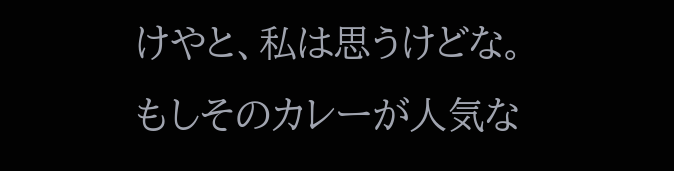けやと、私は思うけどな。
もしそのカレーが人気な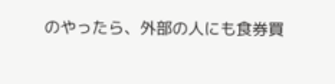のやったら、外部の人にも食券買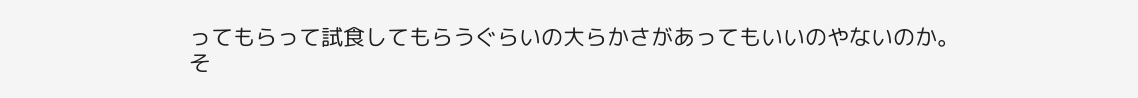ってもらって試食してもらうぐらいの大らかさがあってもいいのやないのか。
そ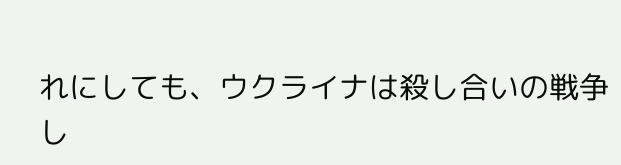れにしても、ウクライナは殺し合いの戦争し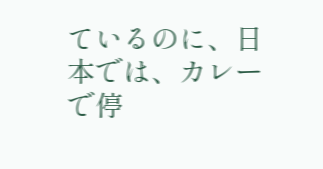ているのに、日本では、カレーで停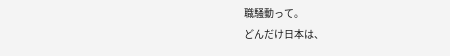職騒動って。
どんだけ日本は、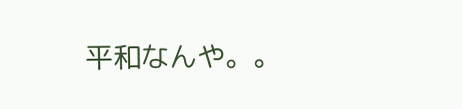平和なんや。。